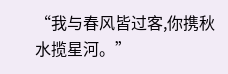“我与春风皆过客,你携秋水揽星河。”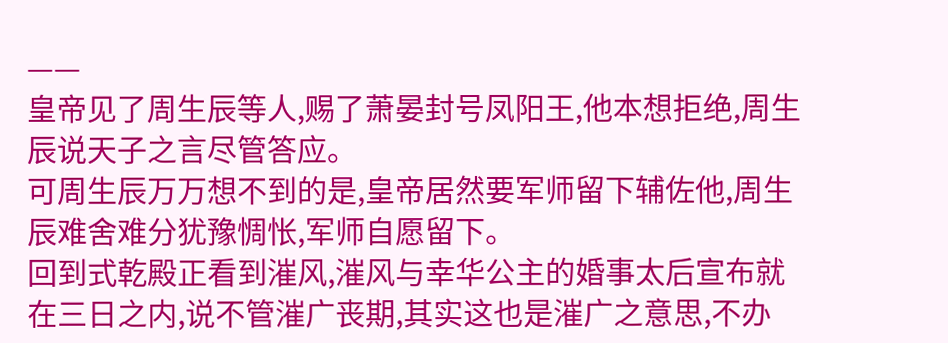——
皇帝见了周生辰等人,赐了萧晏封号凤阳王,他本想拒绝,周生辰说天子之言尽管答应。
可周生辰万万想不到的是,皇帝居然要军师留下辅佐他,周生辰难舍难分犹豫惆怅,军师自愿留下。
回到式乾殿正看到漼风,漼风与幸华公主的婚事太后宣布就在三日之内,说不管漼广丧期,其实这也是漼广之意思,不办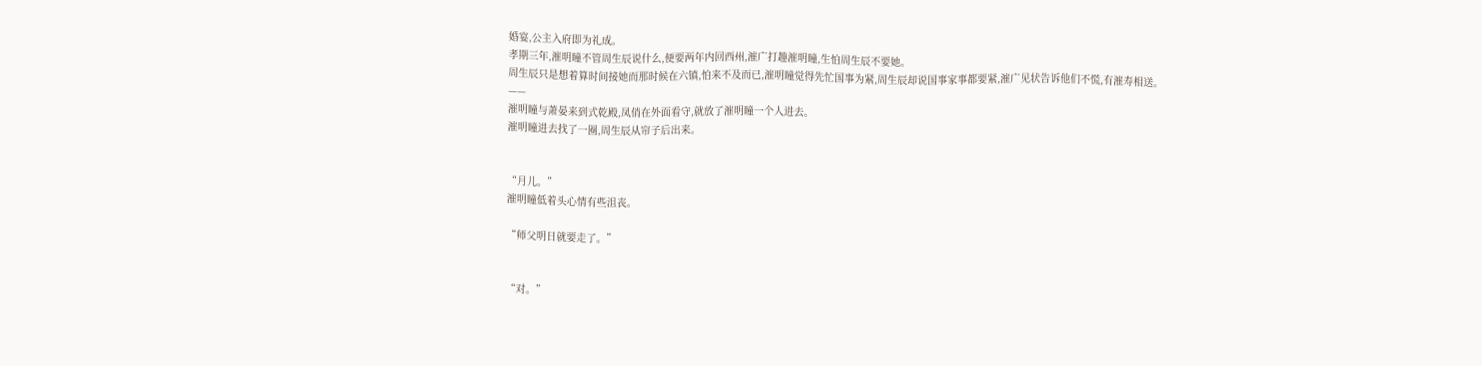婚宴,公主入府即为礼成。
孝期三年,漼明瞳不管周生辰说什么,便要两年内回西州,漼广打趣漼明瞳,生怕周生辰不要她。
周生辰只是想着算时间接她而那时候在六镇,怕来不及而已,漼明瞳觉得先忙国事为紧,周生辰却说国事家事都要紧,漼广见状告诉他们不慌,有漼寿相送。
——
漼明瞳与萧晏来到式乾殿,凤俏在外面看守,就放了漼明瞳一个人进去。
漼明瞳进去找了一圈,周生辰从帘子后出来。


“月儿。”
漼明瞳低着头心情有些沮丧。

“师父明日就要走了。”


“对。”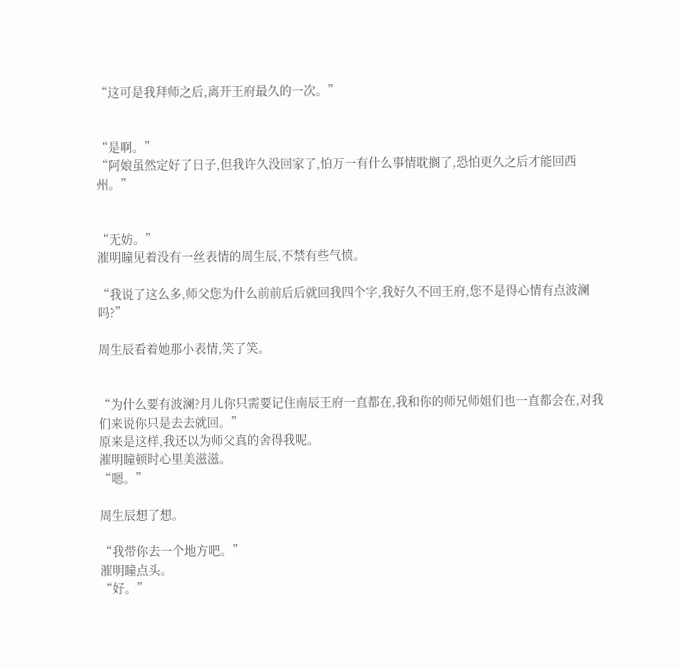“这可是我拜师之后,离开王府最久的一次。”


“是啊。”
“阿娘虽然定好了日子,但我许久没回家了,怕万一有什么事情耽搁了,恐怕更久之后才能回西州。”


“无妨。”
漼明瞳见着没有一丝表情的周生辰,不禁有些气愤。

“我说了这么多,师父您为什么前前后后就回我四个字,我好久不回王府,您不是得心情有点波澜吗?”

周生辰看着她那小表情,笑了笑。


“为什么要有波澜?月儿你只需要记住南辰王府一直都在,我和你的师兄师姐们也一直都会在,对我们来说你只是去去就回。”
原来是这样,我还以为师父真的舍得我呢。
漼明瞳顿时心里美滋滋。
“嗯。”

周生辰想了想。

“我带你去一个地方吧。”
漼明瞳点头。
“好。”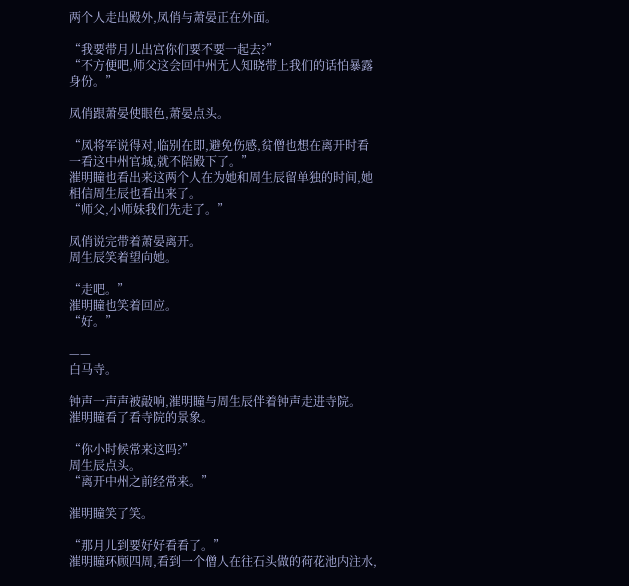两个人走出殿外,凤俏与萧晏正在外面。

“我要带月儿出宫你们要不要一起去?”
“不方便吧,师父这会回中州无人知晓带上我们的话怕暴露身份。”

凤俏跟萧晏使眼色,萧晏点头。

“凤将军说得对,临别在即,避免伤感,贫僧也想在离开时看一看这中州官城,就不陪殿下了。”
漼明瞳也看出来这两个人在为她和周生辰留单独的时间,她相信周生辰也看出来了。
“师父,小师妹我们先走了。”

凤俏说完带着萧晏离开。
周生辰笑着望向她。

“走吧。”
漼明瞳也笑着回应。
“好。”

——
白马寺。

钟声一声声被敲响,漼明瞳与周生辰伴着钟声走进寺院。
漼明瞳看了看寺院的景象。

“你小时候常来这吗?”
周生辰点头。
“离开中州之前经常来。”

漼明瞳笑了笑。

“那月儿到要好好看看了。”
漼明瞳环顾四周,看到一个僧人在往石头做的荷花池内注水,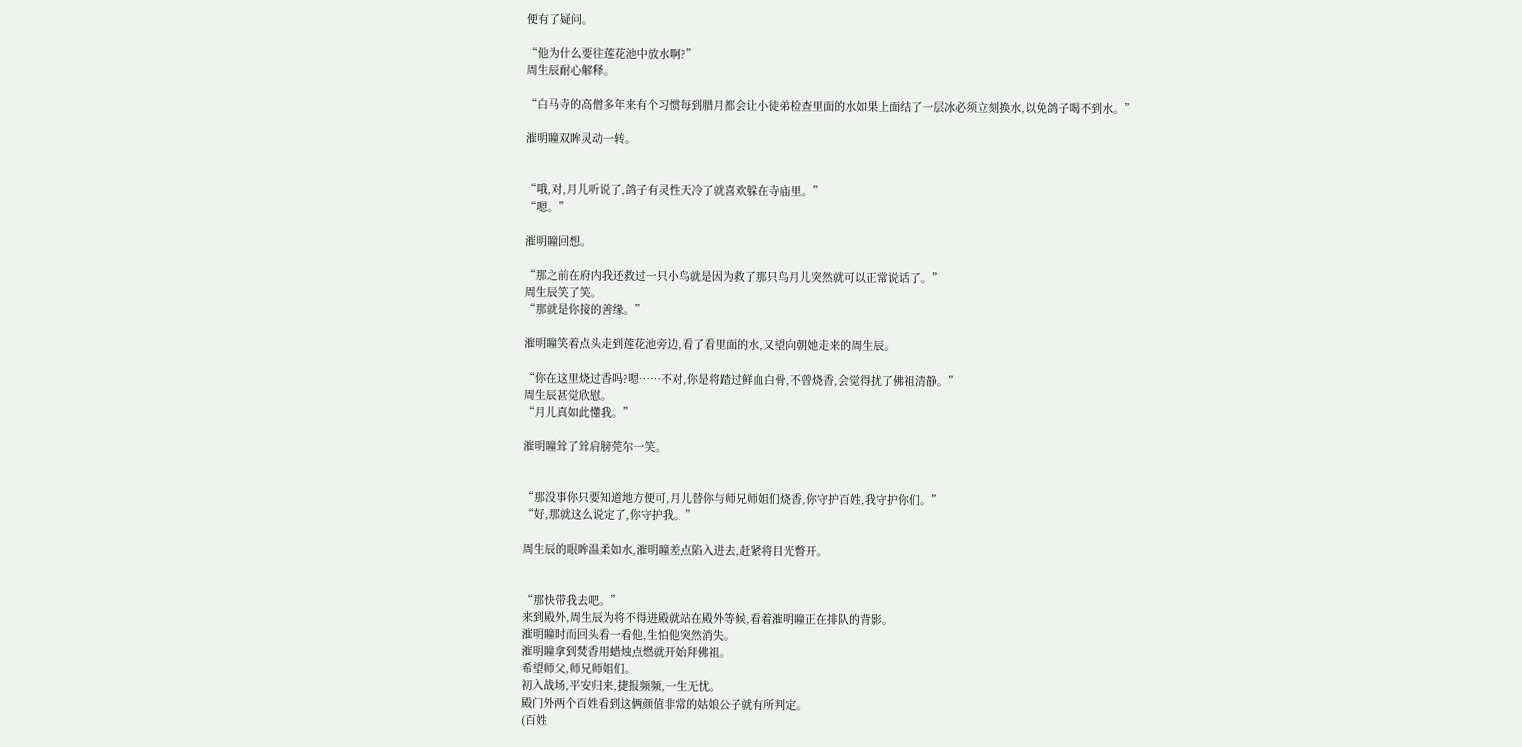便有了疑问。

“他为什么要往莲花池中放水啊?”
周生辰耐心解释。

“白马寺的高僧多年来有个习惯每到腊月都会让小徒弟检查里面的水如果上面结了一层冰必须立刻换水,以免鸽子喝不到水。”

漼明瞳双眸灵动一转。


“哦,对,月儿听说了,鸽子有灵性天冷了就喜欢躲在寺庙里。”
“嗯。”

漼明瞳回想。

“那之前在府内我还救过一只小鸟就是因为救了那只鸟月儿突然就可以正常说话了。”
周生辰笑了笑。
“那就是你接的善缘。”

漼明瞳笑着点头走到莲花池旁边,看了看里面的水,又望向朝她走来的周生辰。

“你在这里烧过香吗?嗯……不对,你是将踏过鲜血白骨,不曾烧香,会觉得扰了佛祖清静。”
周生辰甚觉欣慰。
“月儿真如此懂我。”

漼明瞳耸了耸肩膀莞尔一笑。


“那没事你只要知道地方便可,月儿替你与师兄师姐们烧香,你守护百姓,我守护你们。”
“好,那就这么说定了,你守护我。”

周生辰的眼眸温柔如水,漼明瞳差点陷入进去,赶紧将目光瞥开。


“那快带我去吧。”
来到殿外,周生辰为将不得进殿就站在殿外等候,看着漼明瞳正在排队的背影。
漼明瞳时而回头看一看他,生怕他突然消失。
漼明瞳拿到焚香用蜡烛点燃就开始拜佛祖。
希望师父,师兄师姐们。
初入战场,平安归来,捷报频频,一生无忧。
殿门外两个百姓看到这俩颜值非常的姑娘公子就有所判定。
(百姓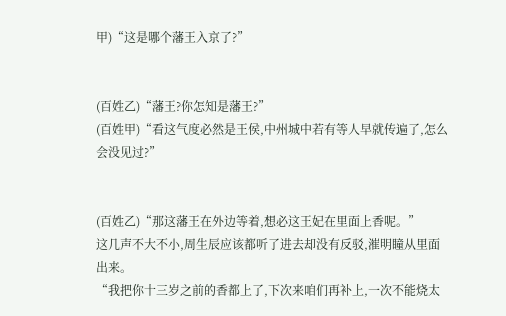甲)“这是哪个藩王入京了?”


(百姓乙)“藩王?你怎知是藩王?”
(百姓甲)“看这气度必然是王侯,中州城中若有等人早就传遍了,怎么会没见过?”


(百姓乙)“那这藩王在外边等着,想必这王妃在里面上香呢。”
这几声不大不小,周生辰应该都听了进去却没有反驳,漼明瞳从里面出来。
“我把你十三岁之前的香都上了,下次来咱们再补上,一次不能烧太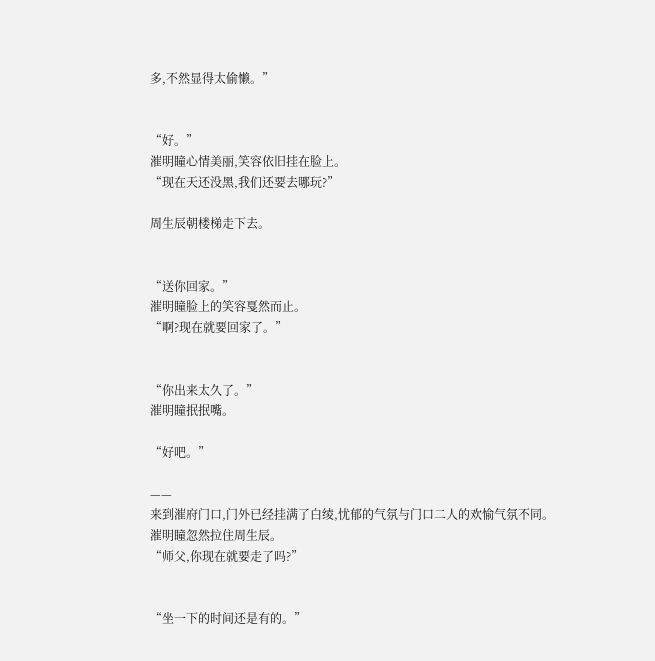多,不然显得太偷懒。”


“好。”
漼明瞳心情美丽,笑容依旧挂在脸上。
“现在天还没黑,我们还要去哪玩?”

周生辰朝楼梯走下去。


“送你回家。”
漼明瞳脸上的笑容戛然而止。
“啊?现在就要回家了。”


“你出来太久了。”
漼明瞳抿抿嘴。

“好吧。”

——
来到漼府门口,门外已经挂满了白绫,忧郁的气氛与门口二人的欢愉气氛不同。
漼明瞳忽然拉住周生辰。
“师父,你现在就要走了吗?”


“坐一下的时间还是有的。”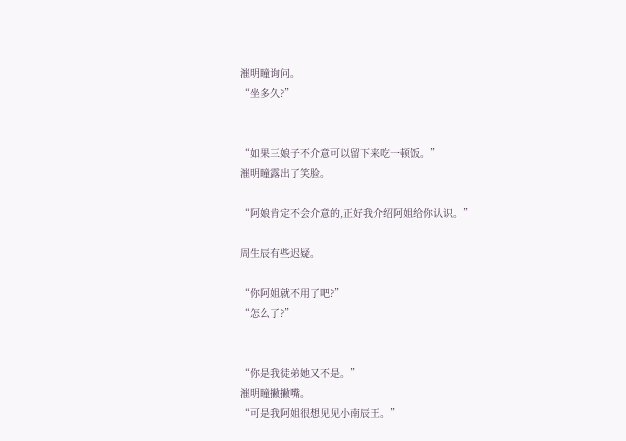漼明瞳询问。
“坐多久?”


“如果三娘子不介意可以留下来吃一顿饭。”
漼明瞳露出了笑脸。

“阿娘肯定不会介意的,正好我介绍阿姐给你认识。”

周生辰有些迟疑。

“你阿姐就不用了吧?”
“怎么了?”


“你是我徒弟她又不是。”
漼明瞳撇撇嘴。
“可是我阿姐很想见见小南辰王。”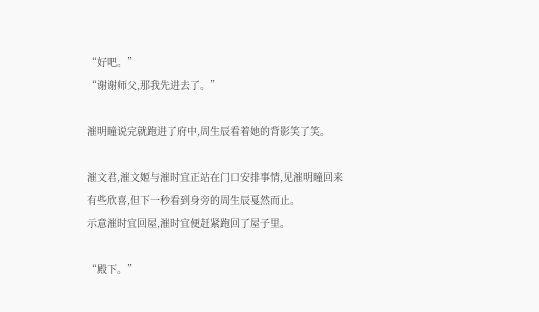“好吧。”
“谢谢师父,那我先进去了。”

漼明瞳说完就跑进了府中,周生辰看着她的背影笑了笑。

漼文君,漼文姬与漼时宜正站在门口安排事情,见漼明瞳回来有些欣喜,但下一秒看到身旁的周生辰戛然而止。
示意漼时宜回屋,漼时宜便赶紧跑回了屋子里。

“殿下。”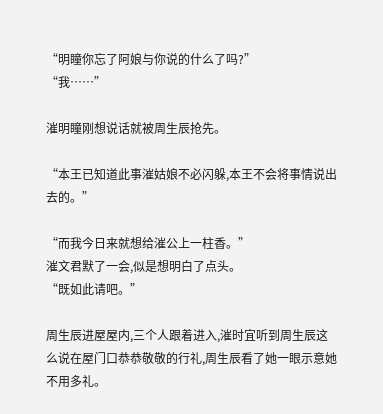“明瞳你忘了阿娘与你说的什么了吗?”
“我……”

漼明瞳刚想说话就被周生辰抢先。

“本王已知道此事漼姑娘不必闪躲,本王不会将事情说出去的。”

“而我今日来就想给漼公上一柱香。”
漼文君默了一会,似是想明白了点头。
“既如此请吧。”

周生辰进屋屋内,三个人跟着进入,漼时宜听到周生辰这么说在屋门口恭恭敬敬的行礼,周生辰看了她一眼示意她不用多礼。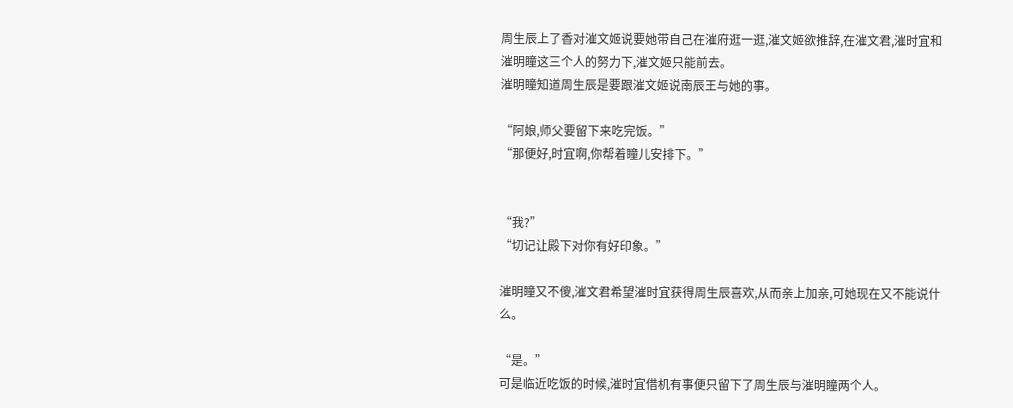周生辰上了香对漼文姬说要她带自己在漼府逛一逛,漼文姬欲推辞,在漼文君,漼时宜和漼明瞳这三个人的努力下,漼文姬只能前去。
漼明瞳知道周生辰是要跟漼文姬说南辰王与她的事。

“阿娘,师父要留下来吃完饭。”
“那便好,时宜啊,你帮着瞳儿安排下。”


“我?”
“切记让殿下对你有好印象。”

漼明瞳又不傻,漼文君希望漼时宜获得周生辰喜欢,从而亲上加亲,可她现在又不能说什么。

“是。”
可是临近吃饭的时候,漼时宜借机有事便只留下了周生辰与漼明瞳两个人。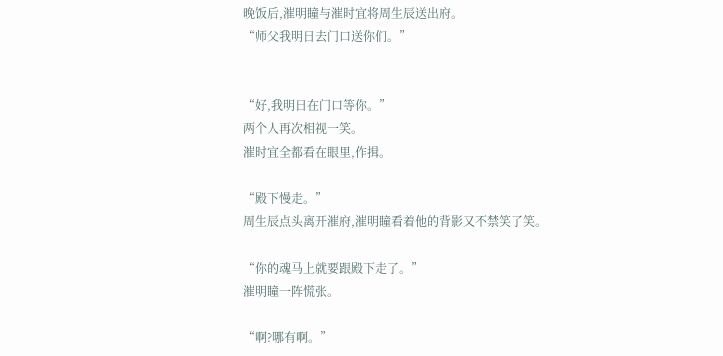晚饭后,漼明瞳与漼时宜将周生辰送出府。
“师父我明日去门口送你们。”


“好,我明日在门口等你。”
两个人再次相视一笑。
漼时宜全都看在眼里,作揖。

“殿下慢走。”
周生辰点头离开漼府,漼明瞳看着他的背影又不禁笑了笑。

“你的魂马上就要跟殿下走了。”
漼明瞳一阵慌张。

“啊?哪有啊。”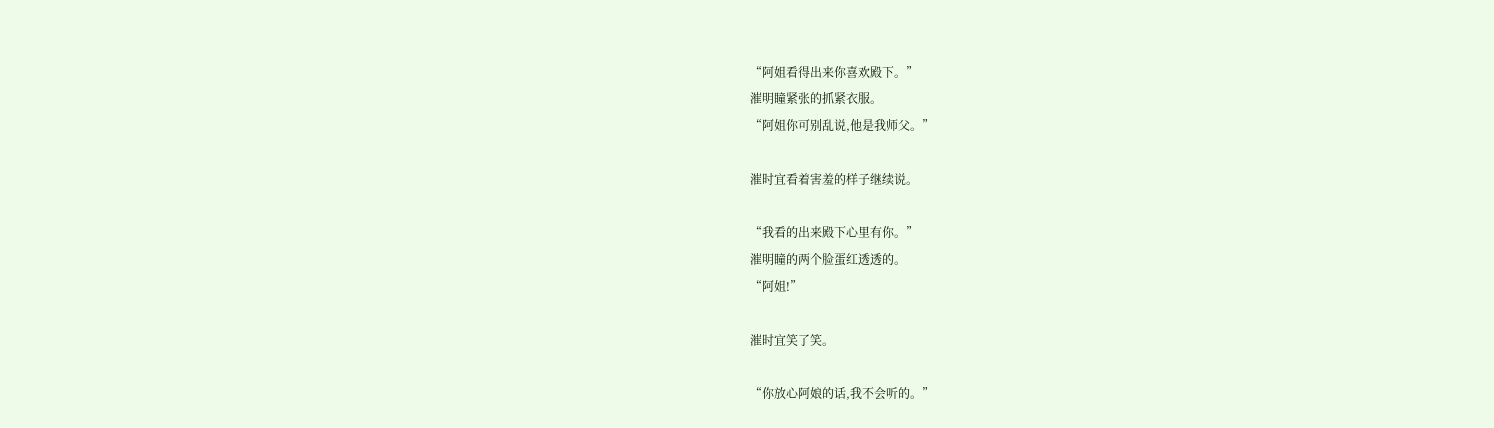“阿姐看得出来你喜欢殿下。”
漼明瞳紧张的抓紧衣服。
“阿姐你可别乱说,他是我师父。”

漼时宜看着害羞的样子继续说。

“我看的出来殿下心里有你。”
漼明瞳的两个脸蛋红透透的。
“阿姐!”

漼时宜笑了笑。

“你放心阿娘的话,我不会听的。”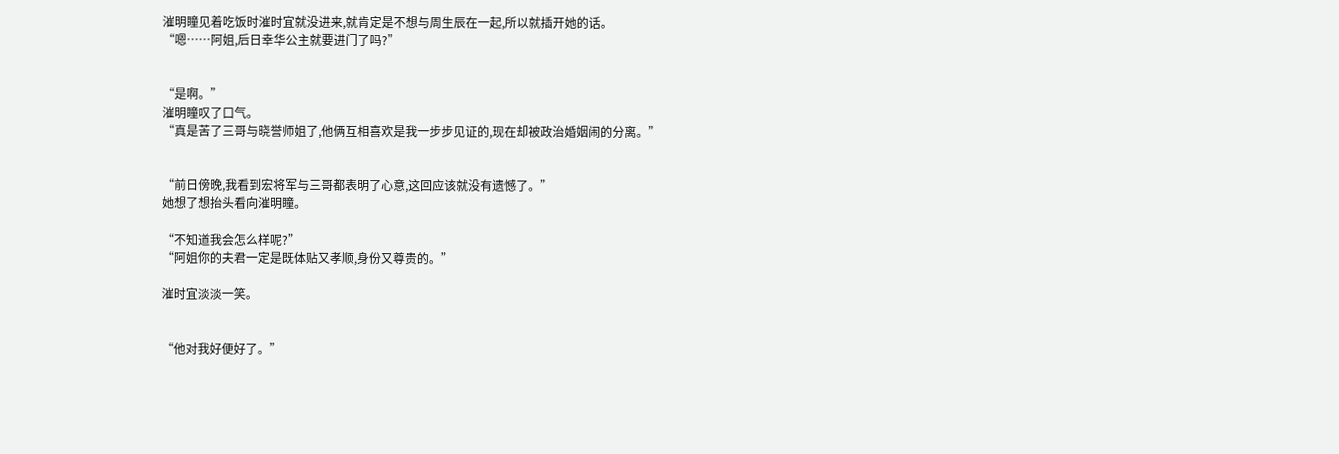漼明瞳见着吃饭时漼时宜就没进来,就肯定是不想与周生辰在一起,所以就插开她的话。
“嗯……阿姐,后日幸华公主就要进门了吗?”


“是啊。”
漼明瞳叹了口气。
“真是苦了三哥与晓誉师姐了,他俩互相喜欢是我一步步见证的,现在却被政治婚姻闹的分离。”


“前日傍晚,我看到宏将军与三哥都表明了心意,这回应该就没有遗憾了。”
她想了想抬头看向漼明瞳。

“不知道我会怎么样呢?”
“阿姐你的夫君一定是既体贴又孝顺,身份又尊贵的。”

漼时宜淡淡一笑。


“他对我好便好了。”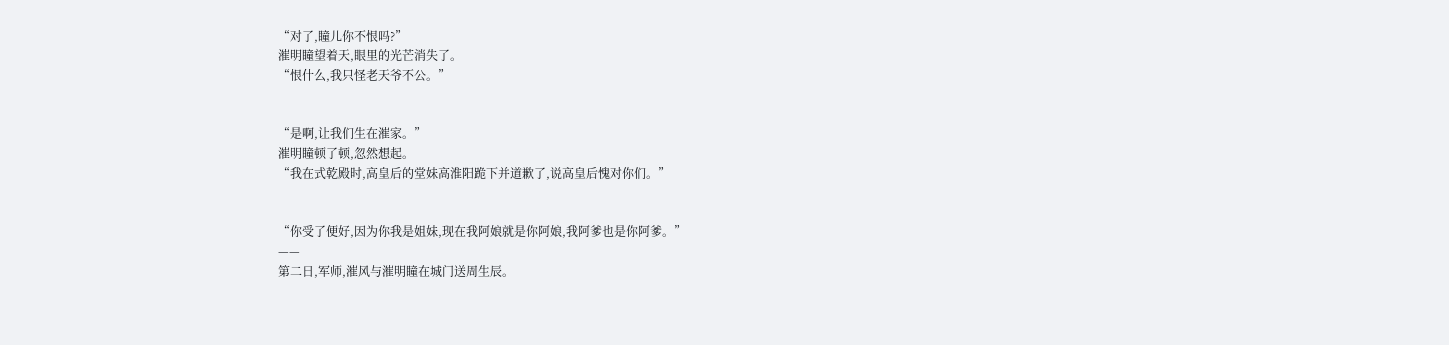“对了,瞳儿你不恨吗?”
漼明瞳望着天,眼里的光芒消失了。
“恨什么,我只怪老天爷不公。”


“是啊,让我们生在漼家。”
漼明瞳顿了顿,忽然想起。
“我在式乾殿时,高皇后的堂妹高淮阳跪下并道歉了,说高皇后愧对你们。”


“你受了便好,因为你我是姐妹,现在我阿娘就是你阿娘,我阿爹也是你阿爹。”
——
第二日,军师,漼风与漼明瞳在城门送周生辰。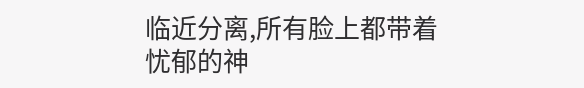临近分离,所有脸上都带着忧郁的神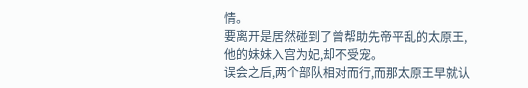情。
要离开是居然碰到了曾帮助先帝平乱的太原王,他的妹妹入宫为妃,却不受宠。
误会之后,两个部队相对而行,而那太原王早就认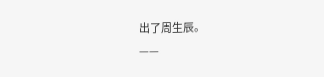出了周生辰。
——